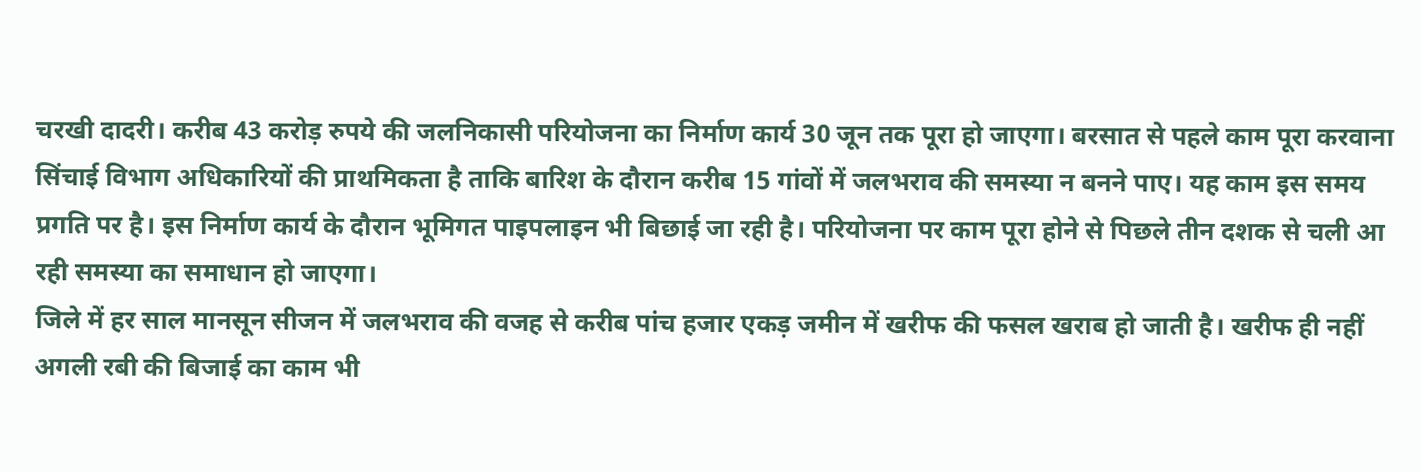चरखी दादरी। करीब 43 करोड़ रुपये की जलनिकासी परियोजना का निर्माण कार्य 30 जून तक पूरा हो जाएगा। बरसात से पहले काम पूरा करवाना सिंचाई विभाग अधिकारियों की प्राथमिकता है ताकि बारिश के दौरान करीब 15 गांवों में जलभराव की समस्या न बनने पाए। यह काम इस समय प्रगति पर है। इस निर्माण कार्य के दौरान भूमिगत पाइपलाइन भी बिछाई जा रही है। परियोजना पर काम पूरा होने से पिछले तीन दशक से चली आ रही समस्या का समाधान हो जाएगा।
जिले में हर साल मानसून सीजन में जलभराव की वजह से करीब पांच हजार एकड़ जमीन में खरीफ की फसल खराब हो जाती है। खरीफ ही नहीं अगली रबी की बिजाई का काम भी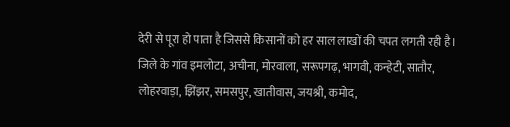देरी से पूरा हो पाता है जिससे किसानों को हर साल लाखों की चपत लगती रही है। जिले के गांव इमलोटा, अचीना, मोरवाला, सरूपगढ़, भागवी, कन्हेटी, सातौर, लोहरवाड़ा, झिंझर, समसपुर, खातीवास, जयश्री, कमोद,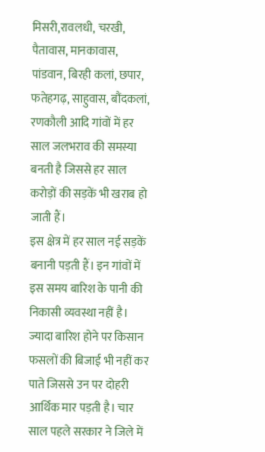मिसरी,रावलधी, चरखी, पैतावास, मानकावास, पांडवान, बिरही कलां, छपार, फतेहगढ़, साहुवास, बौंदकलां, रणकौली आदि गांवों में हर साल जलभराव की समस्या बनती है जिससे हर साल करोड़ों की सड़कें भी खराब हो जाती हैं।
इस क्षेत्र में हर साल नई सड़कें बनानी पड़ती हैं। इन गांवों में इस समय बारिश के पानी की निकासी व्यवस्था नहीं है। ज्यादा बारिश होने पर किसान फसलों की बिजाई भी नहीं कर पाते जिससे उन पर दोहरी आर्थिक मार पड़ती है। चार साल पहले सरकार ने जिले में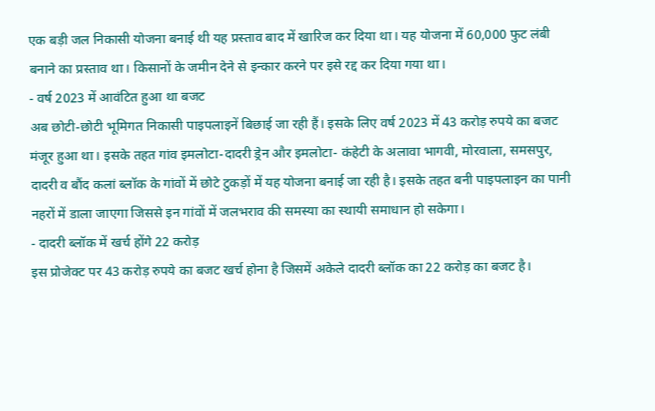एक बड़ी जल निकासी योजना बनाई थी यह प्रस्ताव बाद में खारिज कर दिया था। यह योजना में 60,000 फुट लंबी बनाने का प्रस्ताव था। किसानों के जमीन देने से इन्कार करने पर इसे रद्द कर दिया गया था।
- वर्ष 2023 में आवंटित हुआ था बजट
अब छोटी-छोटी भूमिगत निकासी पाइपलाइनें बिछाई जा रही हैं। इसके लिए वर्ष 2023 में 43 करोड़ रुपये का बजट मंजूर हुआ था। इसके तहत गांव इमलोटा-दादरी ड्रेन और इमलोटा- कंहेटी के अलावा भागवी, मोरवाला, समसपुर, दादरी व बौंद कलां ब्लॉक के गांवों में छोटे टुकड़ों में यह योजना बनाई जा रही है। इसके तहत बनी पाइपलाइन का पानी नहरों में डाला जाएगा जिससे इन गांवों में जलभराव की समस्या का स्थायी समाधान हो सकेगा।
- दादरी ब्लॉक में खर्च होंगे 22 करोड़
इस प्रोजेक्ट पर 43 करोड़ रुपये का बजट खर्च होना है जिसमें अकेले दादरी ब्लॉक का 22 करोड़ का बजट है।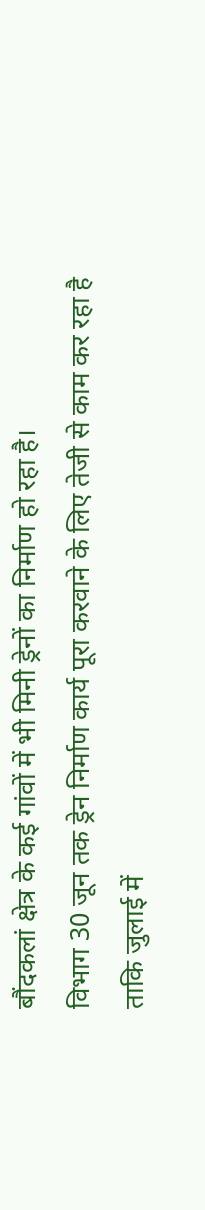बौंदकलां क्षेत्र के कई गांवों में भी मिनी ड्रेनों का निर्माण हो रहा है।
विभाग 30 जून तक ड्रेन निर्माण कार्य पूरा करवाने के लिए तेजी से काम कर रहा है ताकि जुलाई में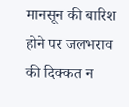मानसून की बारिश होने पर जलभराव की दिक्कत न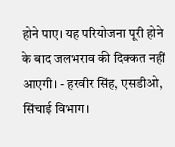होने पाए। यह परियोजना पूरी होने के बाद जलभराव की दिक्कत नहीं आएगी। - हरवीर सिंह, एसडीओ, सिंचाई विभाग।